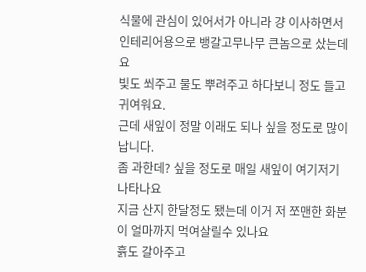식물에 관심이 있어서가 아니라 걍 이사하면서 인테리어용으로 뱅갈고무나무 큰놈으로 샀는데요
빛도 쐬주고 물도 뿌려주고 하다보니 정도 들고 귀여워요.
근데 새잎이 정말 이래도 되나 싶을 정도로 많이 납니다.
좀 과한데? 싶을 정도로 매일 새잎이 여기저기 나타나요
지금 산지 한달정도 됐는데 이거 저 쪼맨한 화분이 얼마까지 먹여살릴수 있나요
흙도 갈아주고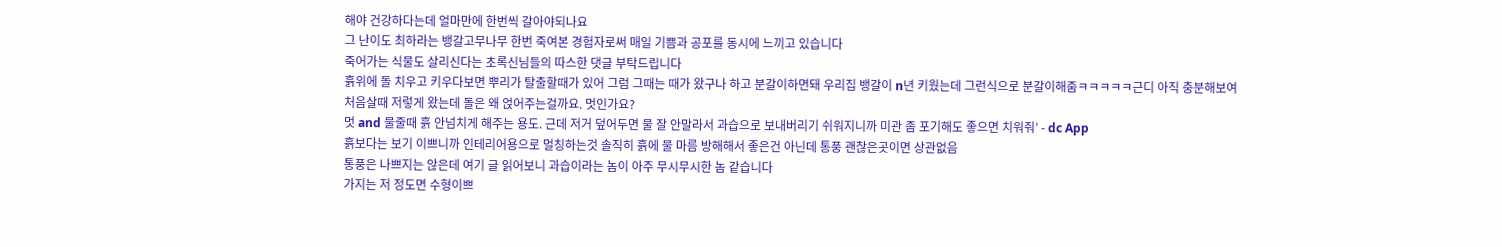해야 건강하다는데 얼마만에 한번씩 갈아야되나요
그 난이도 최하라는 뱅갈고무나무 한번 죽여본 경험자로써 매일 기쁨과 공포를 동시에 느끼고 있습니다
죽어가는 식물도 살리신다는 초록신님들의 따스한 댓글 부탁드립니다
흙위에 돌 치우고 키우다보면 뿌리가 탈출할때가 있어 그럼 그때는 때가 왔구나 하고 분갈이하면돼 우리집 뱅갈이 n년 키웠는데 그런식으로 분갈이해줌ㅋㅋㅋㅋㅋ근디 아직 충분해보여
처음살때 저렇게 왔는데 돌은 왜 얹어주는걸까요. 멋인가요?
멋 and 물줄때 흙 안넘치게 해주는 용도. 근데 저거 덮어두면 물 잘 안말라서 과습으로 보내버리기 쉬워지니까 미관 좀 포기해도 좋으면 치워줘’ - dc App
흙보다는 보기 이쁘니까 인테리어용으로 멀칭하는것 솔직히 흙에 물 마름 방해해서 좋은건 아닌데 통풍 괜찮은곳이면 상관없음
통풍은 나쁘지는 않은데 여기 글 읽어보니 과습이라는 놈이 아주 무시무시한 놈 같습니다
가지는 저 정도면 수형이쁘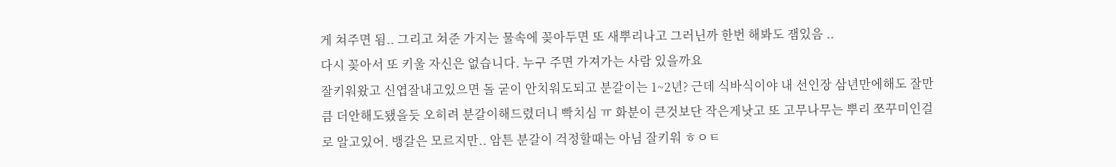게 쳐주면 됨.. 그리고 쳐준 가지는 물속에 꽂아두면 또 새뿌리나고 그러닌까 한번 해봐도 잼있음 ..
다시 꽂아서 또 키울 자신은 없습니다. 누구 주면 가져가는 사람 있을까요
잘키워왔고 신엽잘내고있으면 돌 굳이 안치워도되고 분갈이는 1~2년? 근데 식바식이야 내 선인장 삼년만에해도 잘만 큼 더안해도됐을듯 오히려 분갈이해드렸더니 빡치심 ㅠ 화분이 큰것보단 작은게낫고 또 고무나무는 뿌리 쪼꾸미인걸로 알고있어. 뱅갈은 모르지만.. 암튼 분갈이 걱정할때는 아님 잘키워 ㅎㅇㅌ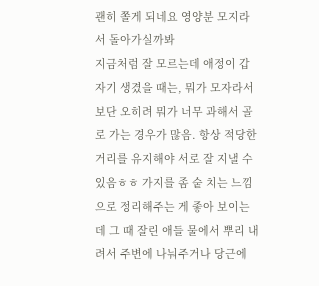괜히 쫄게 되네요 영양분 모지라서 돌아가실까봐
지금처럼 잘 모르는데 애정이 갑자기 생겼을 때는, 뭐가 모자라서보단 오히려 뭐가 너무 과해서 골로 가는 경우가 많음. 항상 적당한 거리를 유지해야 서로 잘 지낼 수 있음ㅎㅎ 가지를 좀 숱 치는 느낌으로 정리해주는 게 좋아 보이는데 그 때 잘린 애들 물에서 뿌리 내려서 주변에 나눠주거나 당근에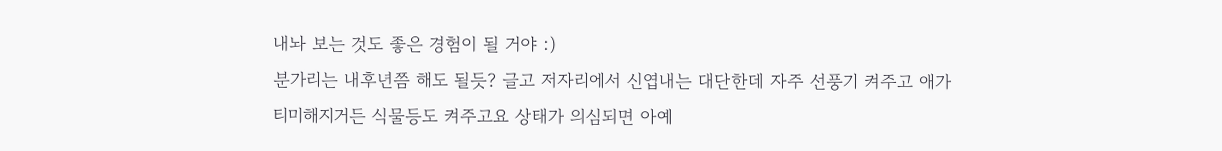내놔 보는 것도 좋은 경험이 될 거야 :)
분가리는 내후년쯤 해도 될듯? 글고 저자리에서 신엽내는 대단한데 자주 선풍기 켜주고 애가 티미해지거든 식물등도 켜주고요 상태가 의심되면 아예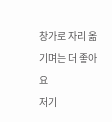창가로 자리 옮기며는 더 좋아요
저기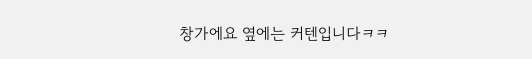창가에요 옆에는 커텐입니다ㅋㅋ